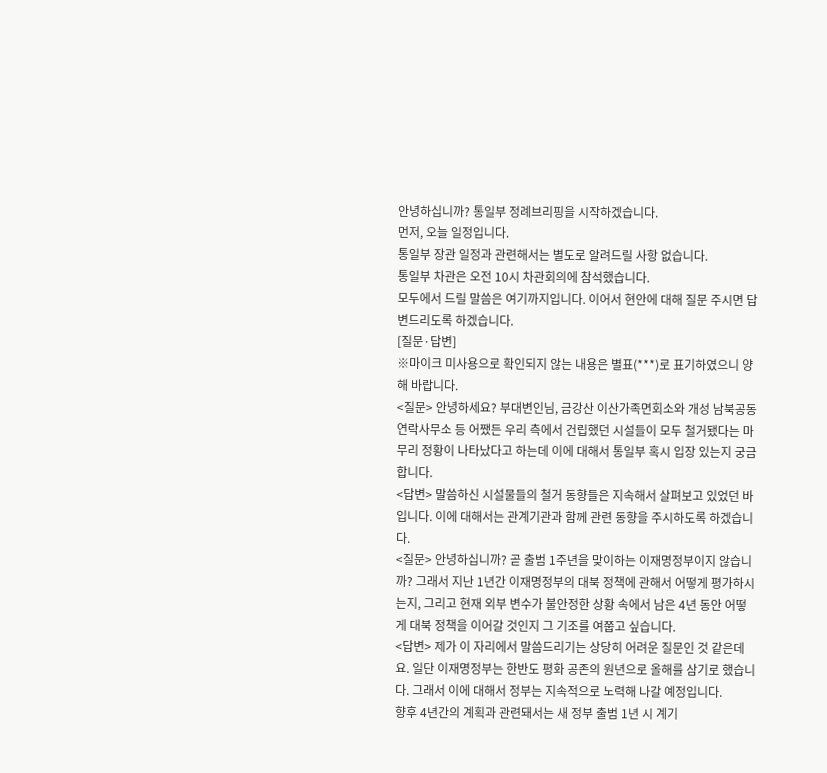안녕하십니까? 통일부 정례브리핑을 시작하겠습니다.
먼저, 오늘 일정입니다.
통일부 장관 일정과 관련해서는 별도로 알려드릴 사항 없습니다.
통일부 차관은 오전 10시 차관회의에 참석했습니다.
모두에서 드릴 말씀은 여기까지입니다. 이어서 현안에 대해 질문 주시면 답변드리도록 하겠습니다.
[질문·답변]
※마이크 미사용으로 확인되지 않는 내용은 별표(***)로 표기하였으니 양해 바랍니다.
<질문> 안녕하세요? 부대변인님, 금강산 이산가족면회소와 개성 남북공동연락사무소 등 어쨌든 우리 측에서 건립했던 시설들이 모두 철거됐다는 마무리 정황이 나타났다고 하는데 이에 대해서 통일부 혹시 입장 있는지 궁금합니다.
<답변> 말씀하신 시설물들의 철거 동향들은 지속해서 살펴보고 있었던 바입니다. 이에 대해서는 관계기관과 함께 관련 동향을 주시하도록 하겠습니다.
<질문> 안녕하십니까? 곧 출범 1주년을 맞이하는 이재명정부이지 않습니까? 그래서 지난 1년간 이재명정부의 대북 정책에 관해서 어떻게 평가하시는지, 그리고 현재 외부 변수가 불안정한 상황 속에서 남은 4년 동안 어떻게 대북 정책을 이어갈 것인지 그 기조를 여쭙고 싶습니다.
<답변> 제가 이 자리에서 말씀드리기는 상당히 어려운 질문인 것 같은데요. 일단 이재명정부는 한반도 평화 공존의 원년으로 올해를 삼기로 했습니다. 그래서 이에 대해서 정부는 지속적으로 노력해 나갈 예정입니다.
향후 4년간의 계획과 관련돼서는 새 정부 출범 1년 시 계기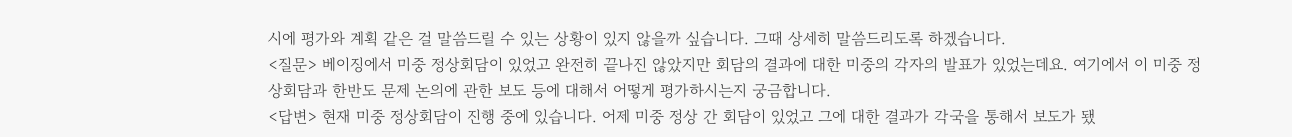시에 평가와 계획 같은 걸 말씀드릴 수 있는 상황이 있지 않을까 싶습니다. 그때 상세히 말씀드리도록 하겠습니다.
<질문> 베이징에서 미중 정상회담이 있었고 완전히 끝나진 않았지만 회담의 결과에 대한 미중의 각자의 발표가 있었는데요. 여기에서 이 미중 정상회담과 한반도 문제 논의에 관한 보도 등에 대해서 어떻게 평가하시는지 궁금합니다.
<답변> 현재 미중 정상회담이 진행 중에 있습니다. 어제 미중 정상 간 회담이 있었고 그에 대한 결과가 각국을 통해서 보도가 됐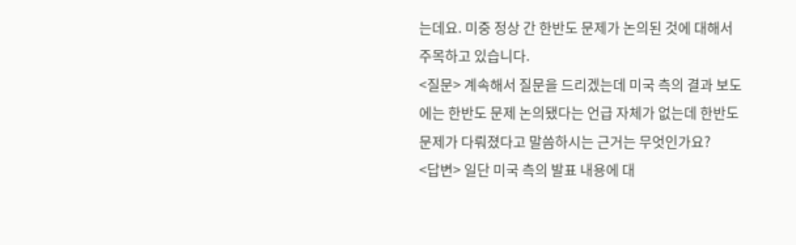는데요. 미중 정상 간 한반도 문제가 논의된 것에 대해서 주목하고 있습니다.
<질문> 계속해서 질문을 드리겠는데 미국 측의 결과 보도에는 한반도 문제 논의됐다는 언급 자체가 없는데 한반도 문제가 다뤄졌다고 말씀하시는 근거는 무엇인가요?
<답변> 일단 미국 측의 발표 내용에 대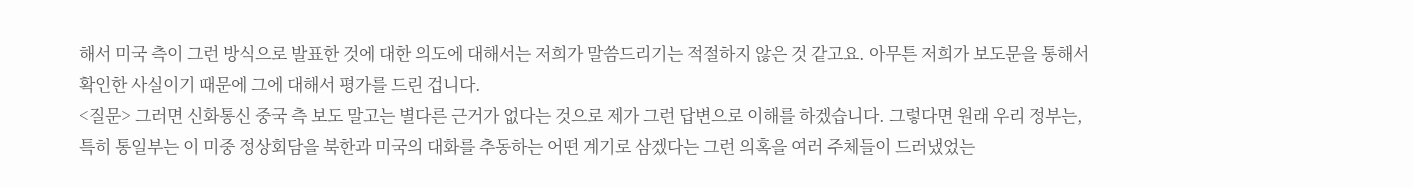해서 미국 측이 그런 방식으로 발표한 것에 대한 의도에 대해서는 저희가 말씀드리기는 적절하지 않은 것 같고요. 아무튼 저희가 보도문을 통해서 확인한 사실이기 때문에 그에 대해서 평가를 드린 겁니다.
<질문> 그러면 신화통신 중국 측 보도 말고는 별다른 근거가 없다는 것으로 제가 그런 답변으로 이해를 하겠습니다. 그렇다면 원래 우리 정부는, 특히 통일부는 이 미중 정상회담을 북한과 미국의 대화를 추동하는 어떤 계기로 삼겠다는 그런 의혹을 여러 주체들이 드러냈었는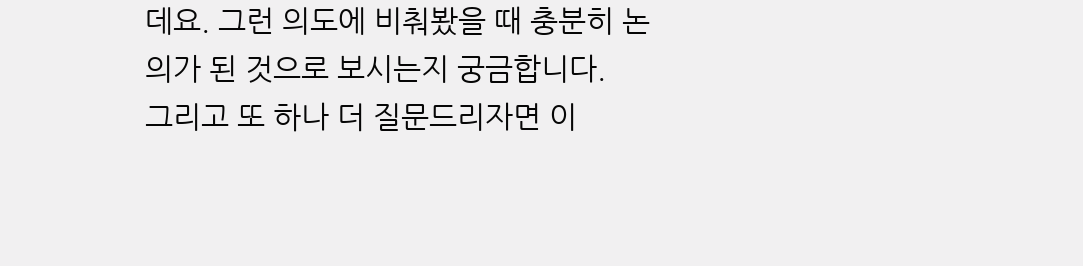데요. 그런 의도에 비춰봤을 때 충분히 논의가 된 것으로 보시는지 궁금합니다.
그리고 또 하나 더 질문드리자면 이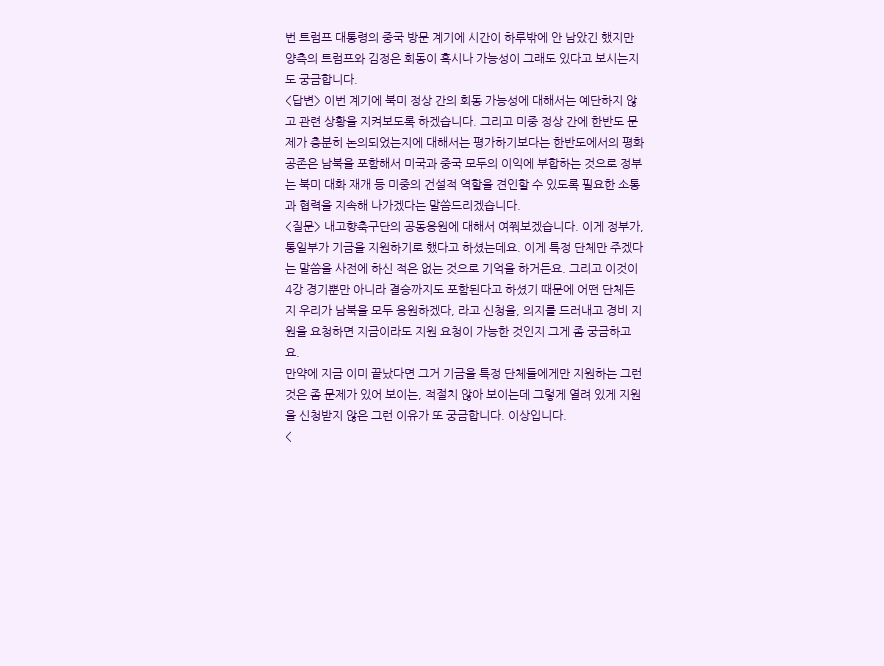번 트럼프 대통령의 중국 방문 계기에 시간이 하루밖에 안 남았긴 했지만 양측의 트럼프와 김정은 회동이 혹시나 가능성이 그래도 있다고 보시는지도 궁금합니다.
<답변> 이번 계기에 북미 정상 간의 회동 가능성에 대해서는 예단하지 않고 관련 상황을 지켜보도록 하겠습니다. 그리고 미중 정상 간에 한반도 문제가 충분히 논의되었는지에 대해서는 평가하기보다는 한반도에서의 평화 공존은 남북을 포함해서 미국과 중국 모두의 이익에 부합하는 것으로 정부는 북미 대화 재개 등 미중의 건설적 역할을 견인할 수 있도록 필요한 소통과 협력을 지속해 나가겠다는 말씀드리겠습니다.
<질문> 내고향축구단의 공동응원에 대해서 여쭤보겠습니다. 이게 정부가, 통일부가 기금을 지원하기로 했다고 하셨는데요. 이게 특정 단체만 주겠다는 말씀을 사전에 하신 적은 없는 것으로 기억을 하거든요. 그리고 이것이 4강 경기뿐만 아니라 결승까지도 포함된다고 하셨기 때문에 어떤 단체든지 우리가 남북을 모두 응원하겠다, 라고 신청을, 의지를 드러내고 경비 지원을 요청하면 지금이라도 지원 요청이 가능한 것인지 그게 좀 궁금하고요.
만약에 지금 이미 끝났다면 그거 기금을 특정 단체들에게만 지원하는 그런 것은 좀 문제가 있어 보이는, 적절치 않아 보이는데 그렇게 열려 있게 지원을 신청받지 않은 그런 이유가 또 궁금합니다. 이상입니다.
<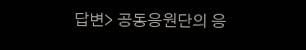답변> 공동응원단의 응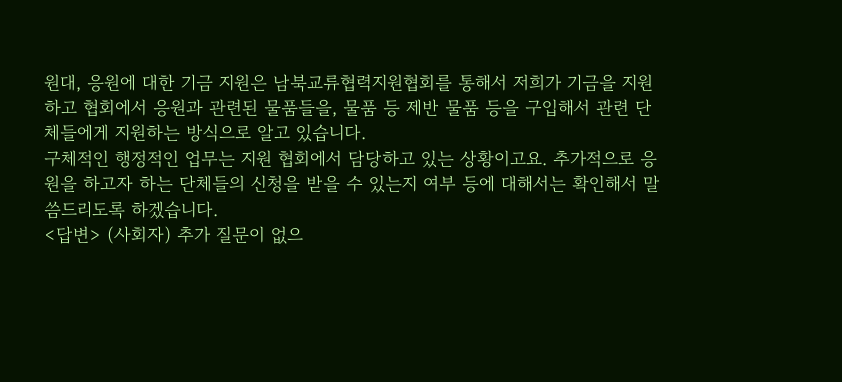원대, 응원에 대한 기금 지원은 남북교류협력지원협회를 통해서 저희가 기금을 지원하고 협회에서 응원과 관련된 물품들을, 물품 등 제반 물품 등을 구입해서 관련 단체들에게 지원하는 방식으로 알고 있습니다.
구체적인 행정적인 업무는 지원 협회에서 담당하고 있는 상황이고요. 추가적으로 응원을 하고자 하는 단체들의 신청을 받을 수 있는지 여부 등에 대해서는 확인해서 말씀드리도록 하겠습니다.
<답변> (사회자) 추가 질문이 없으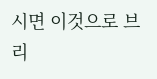시면 이것으로 브리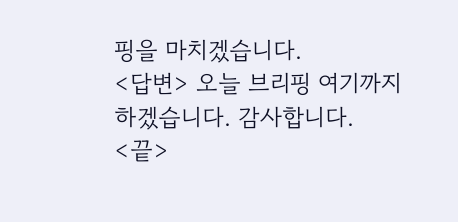핑을 마치겠습니다.
<답변> 오늘 브리핑 여기까지 하겠습니다. 감사합니다.
<끝>